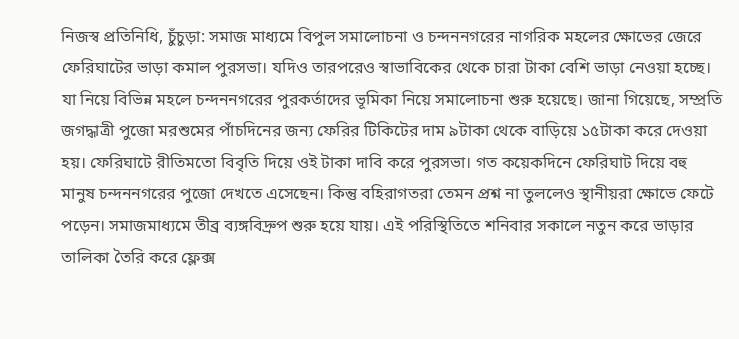নিজস্ব প্রতিনিধি, চুঁচুড়া: সমাজ মাধ্যমে বিপুল সমালোচনা ও চন্দননগরের নাগরিক মহলের ক্ষোভের জেরে ফেরিঘাটের ভাড়া কমাল পুরসভা। যদিও তারপরেও স্বাভাবিকের থেকে চারা টাকা বেশি ভাড়া নেওয়া হচ্ছে। যা নিয়ে বিভিন্ন মহলে চন্দননগরের পুরকর্তাদের ভূমিকা নিয়ে সমালোচনা শুরু হয়েছে। জানা গিয়েছে, সম্প্রতি জগদ্ধাত্রী পুজো মরশুমের পাঁচদিনের জন্য ফেরির টিকিটের দাম ৯টাকা থেকে বাড়িয়ে ১৫টাকা করে দেওয়া হয়। ফেরিঘাটে রীতিমতো বিবৃতি দিয়ে ওই টাকা দাবি করে পুরসভা। গত কয়েকদিনে ফেরিঘাট দিয়ে বহু মানুষ চন্দননগরের পুজো দেখতে এসেছেন। কিন্তু বহিরাগতরা তেমন প্রশ্ন না তুললেও স্থানীয়রা ক্ষোভে ফেটে পড়েন। সমাজমাধ্যমে তীব্র ব্যঙ্গবিদ্রুপ শুরু হয়ে যায়। এই পরিস্থিতিতে শনিবার সকালে নতুন করে ভাড়ার তালিকা তৈরি করে ফ্লেক্স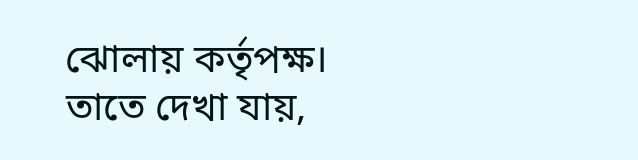ঝোলায় কর্তৃপক্ষ। তাতে দেখা যায়,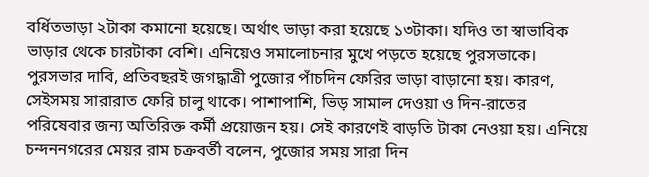বর্ধিতভাড়া ২টাকা কমানো হয়েছে। অর্থাৎ ভাড়া করা হয়েছে ১৩টাকা। যদিও তা স্বাভাবিক ভাড়ার থেকে চারটাকা বেশি। এনিয়েও সমালোচনার মুখে পড়তে হয়েছে পুরসভাকে। পুরসভার দাবি, প্রতিবছরই জগদ্ধাত্রী পুজোর পাঁচদিন ফেরির ভাড়া বাড়ানো হয়। কারণ, সেইসময় সারারাত ফেরি চালু থাকে। পাশাপাশি, ভিড় সামাল দেওয়া ও দিন-রাতের পরিষেবার জন্য অতিরিক্ত কর্মী প্রয়োজন হয়। সেই কারণেই বাড়তি টাকা নেওয়া হয়। এনিয়ে চন্দননগরের মেয়র রাম চক্রবর্তী বলেন, পুজোর সময় সারা দিন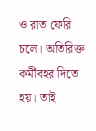ও রাত ফেরি চলে। অতিরিক্ত কর্মীবহর দিতে হয়। তাই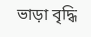ভাড়া বৃদ্ধি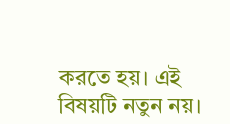করতে হয়। এই বিষয়টি নতুন নয়।